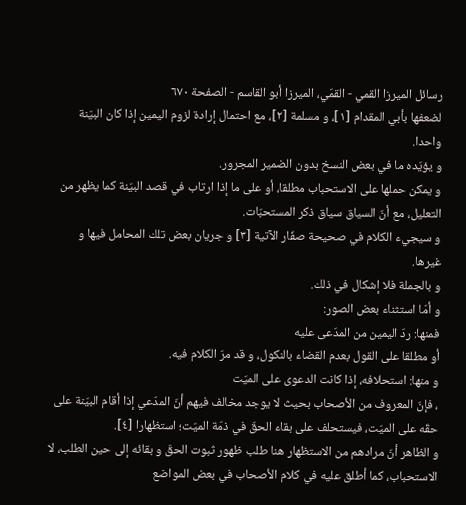رسائل الميرزا القمي - القمّي، الميرزا أبو القاسم - الصفحة ٦٧٠
لضعفها بأبي المقدام [١]، و مسلمة [٢]، مع احتمال إرادة لزوم اليمين إذا كان البيّنة واحدا.
و يؤيّده ما في بعض النسخ بدون الضمير المجرور.
و يمكن حملها على الاستحباب مطلقا، أو على ما إذا ارتاب في قصد البيّنة كما يظهر من التعليل، مع أنّ السياق سياق ذكر المستحبّات.
و سيجيء الكلام في صحيحة صفّار الآتية [٣] و جريان بعض تلك المحامل فيها و غيرها.
و بالجملة فلا إشكال في ذلك.
و أمّا استثناء بعض الصور:
فمنها: ردّ اليمين من المدّعى عليه
أو مطلقا على القول بعدم القضاء بالنكول، و قد مرّ الكلام فيه.
و منها: استحلافه، إذا كانت الدعوى على الميّت
، فإنّ المعروف من الأصحاب بحيث لا يوجد مخالف فيهم أنّ المدّعي إذا أقام البيّنة على حقّه على الميّت، فيستحلف على بقاء الحقّ في ذمّة الميّت؛ استظهارا [٤].
و الظاهر أنّ مرادهم من الاستظهار هنا طلب ظهور ثبوت الحقّ و بقائه إلى حين الطلب، لا الاستحباب، كما أطلق عليه في كلام الأصحاب في بعض المواضع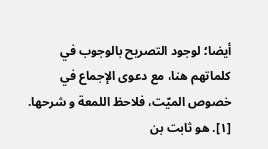أيضا؛ لوجود التصريح بالوجوب في كلماتهم هنا، مع دعوى الإجماع في خصوص الميّت، فلاحظ اللمعة و شرحها.
[١]. هو ثابت بن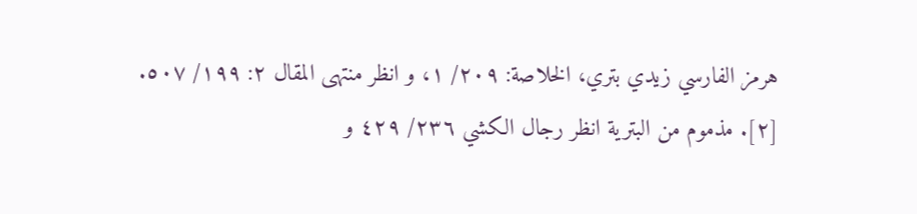هرمز الفارسي زيدي بتري، الخلاصة: ٢٠٩/ ١، و انظر منتهى المقال ٢: ١٩٩/ ٥٠٧.
[٢]. مذموم من البترية انظر رجال الكشي ٢٣٦/ ٤٢٩ و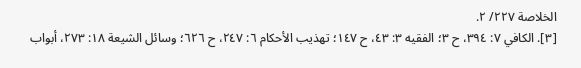الخلاصة ٢٢٧/ ٢.
[٣]. الكافي ٧: ٣٩٤، ح ٣؛ الفقيه ٣: ٤٣، ح ١٤٧؛ تهذيب الأحكام ٦: ٢٤٧، ح ٦٢٦؛ وسائل الشيعة ١٨: ٢٧٣، أبواب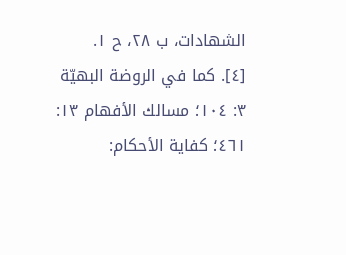الشهادات، ب ٢٨، ح ١.
[٤]. كما في الروضة البهيّة ٣: ١٠٤؛ مسالك الأفهام ١٣: ٤٦١؛ كفاية الأحكام: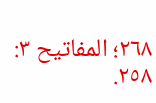٢٦٨؛ المفاتيح ٣: ٢٥٨.